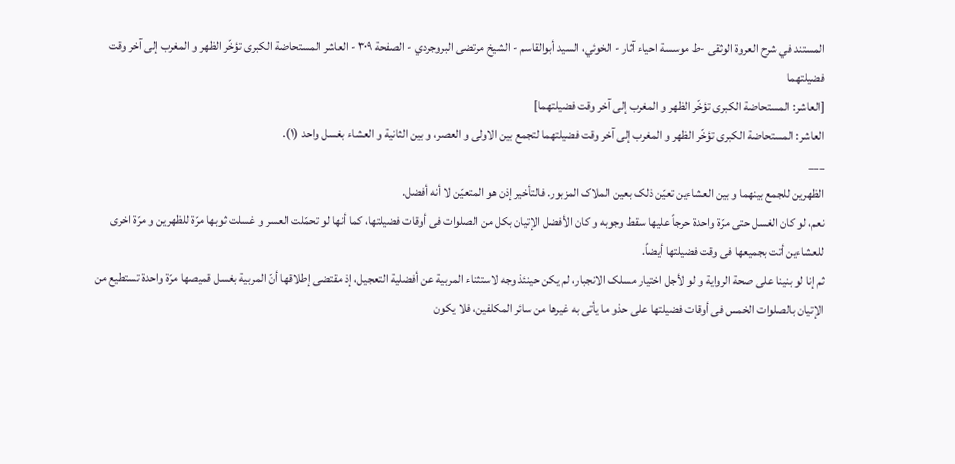المستند في شرح العروة الوثقى -ط موسسة احياء آثار - الخوئي، السيد أبوالقاسم - الشيخ مرتضى البروجردي - الصفحة ٣٠٩ - العاشر المستحاضة الکبری تؤخّر الظهر و المغرب إلی آخر وقت فضیلتهما
[العاشر: المستحاضة الکبری تؤخّر الظهر و المغرب إلی آخر وقت فضیلتهما]
العاشر: المستحاضة الکبری تؤخّر الظهر و المغرب إلی آخر وقت فضیلتهما لتجمع بین الاولی و العصر، و بین الثانیة و العشاء بغسل واحد (١).
___
الظهرین للجمع بینهما و بین العشاءین تعیّن ذلک بعین الملاک المزبور. فالتأخیر إذن هو المتعیّن لا أنه أفضل.
نعم، لو کان الغسل حتی مرّة واحدة حرجاً علیها سقط وجوبه و کان الأفضل الإتیان بکل من الصلوات فی أوقات فضیلتها، کما أنها لو تحمّلت العسر و غسلت ثوبها مرّة للظهرین و مرّة اخری للعشاءین أتت بجمیعها فی وقت فضیلتها أیضاً.
ثم إنا لو بنینا علی صحة الروایة و لو لأجل اختیار مسلک الانجبار، لم یکن حینئذ وجه لاستثناء المربیة عن أفضلیة التعجیل، إذ مقتضی إطلاقها أنّ المربیة بغسل قمیصها مرّة واحدة تستطیع من الإتیان بالصلوات الخمس فی أوقات فضیلتها علی حذو ما یأتی به غیرها من سائر المکلفین، فلا یکون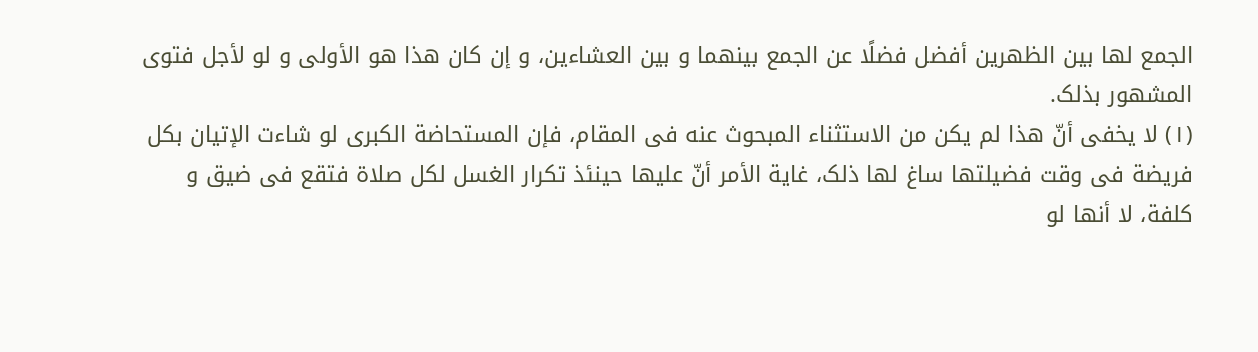الجمع لها بین الظهرین أفضل فضلًا عن الجمع بینهما و بین العشاءین، و إن کان هذا هو الأولی و لو لأجل فتوی المشهور بذلک.
(١) لا یخفی أنّ هذا لم یکن من الاستثناء المبحوث عنه فی المقام، فإن المستحاضة الکبری لو شاءت الإتیان بکل فریضة فی وقت فضیلتها ساغ لها ذلک، غایة الأمر أنّ علیها حینئذ تکرار الغسل لکل صلاة فتقع فی ضیق و کلفة، لا أنها لو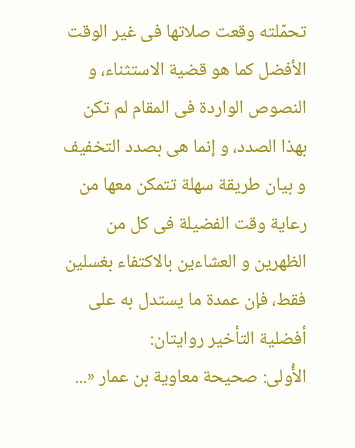تحمّلته وقعت صلاتها فی غیر الوقت الأفضل کما هو قضیة الاستثناء، و النصوص الواردة فی المقام لم تکن بهذا الصدد، و إنما هی بصدد التخفیف و بیان طریقة سهلة تتمکن معها من رعایة وقت الفضیلة فی کل من الظهرین و العشاءین بالاکتفاء بغسلین فقط، فإن عمدة ما یستدل به علی أفضلیة التأخیر روایتان:
الأُولی: صحیحة معاویة بن عمار «...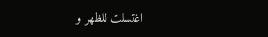اغتسلت للظهر و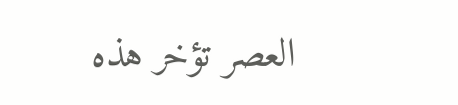العصر تؤخر هذه